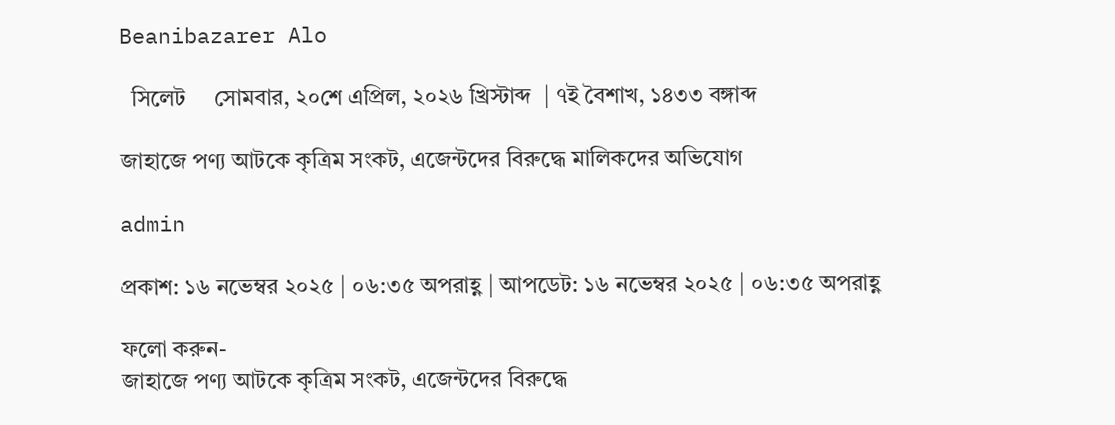Beanibazarer Alo

  সিলেট     সোমবার, ২০শে এপ্রিল, ২০২৬ খ্রিস্টাব্দ  | ৭ই বৈশাখ, ১৪৩৩ বঙ্গাব্দ

জাহাজে পণ্য আটকে কৃত্রিম সংকট, এজেন্টদের বিরুদ্ধে মালিকদের অভিযোগ

admin

প্রকাশ: ১৬ নভেম্বর ২০২৫ | ০৬:৩৫ অপরাহ্ণ | আপডেট: ১৬ নভেম্বর ২০২৫ | ০৬:৩৫ অপরাহ্ণ

ফলো করুন-
জাহাজে পণ্য আটকে কৃত্রিম সংকট, এজেন্টদের বিরুদ্ধে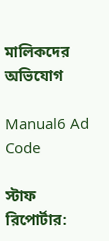মালিকদের অভিযোগ

Manual6 Ad Code

স্টাফ রিপোর্টার: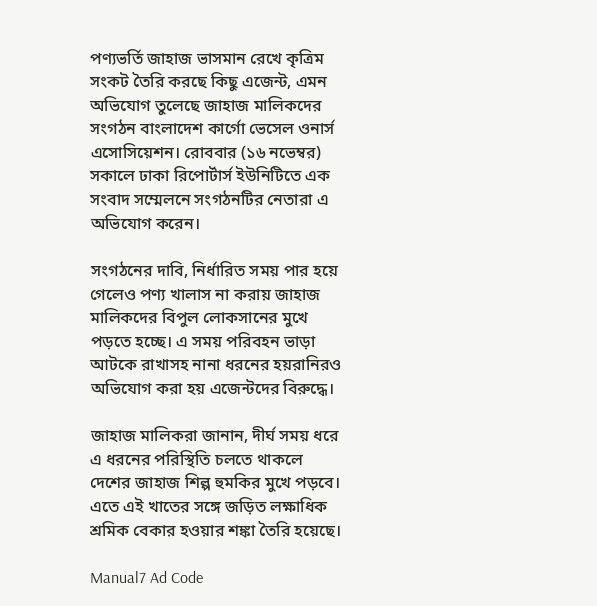পণ্যভর্তি জাহাজ ভাসমান রেখে কৃত্রিম সংকট তৈরি করছে কিছু এজেন্ট, এমন অভিযোগ তুলেছে জাহাজ মালিকদের সংগঠন বাংলাদেশ কার্গো ভেসেল ওনার্স এসোসিয়েশন। রোববার (১৬ নভেম্বর) সকালে ঢাকা রিপোর্টার্স ইউনিটিতে এক সংবাদ সম্মেলনে সংগঠনটির নেতারা এ অভিযোগ করেন।

সংগঠনের দাবি, নির্ধারিত সময় পার হয়ে গেলেও পণ্য খালাস না করায় জাহাজ মালিকদের বিপুল লোকসানের মুখে পড়তে হচ্ছে। এ সময় পরিবহন ভাড়া আটকে রাখাসহ নানা ধরনের হয়রানিরও অভিযোগ করা হয় এজেন্টদের বিরুদ্ধে।

জাহাজ মালিকরা জানান, দীর্ঘ সময় ধরে এ ধরনের পরিস্থিতি চলতে থাকলে দেশের জাহাজ শিল্প হুমকির মুখে পড়বে। এতে এই খাতের সঙ্গে জড়িত লক্ষাধিক শ্রমিক বেকার হওয়ার শঙ্কা তৈরি হয়েছে।

Manual7 Ad Code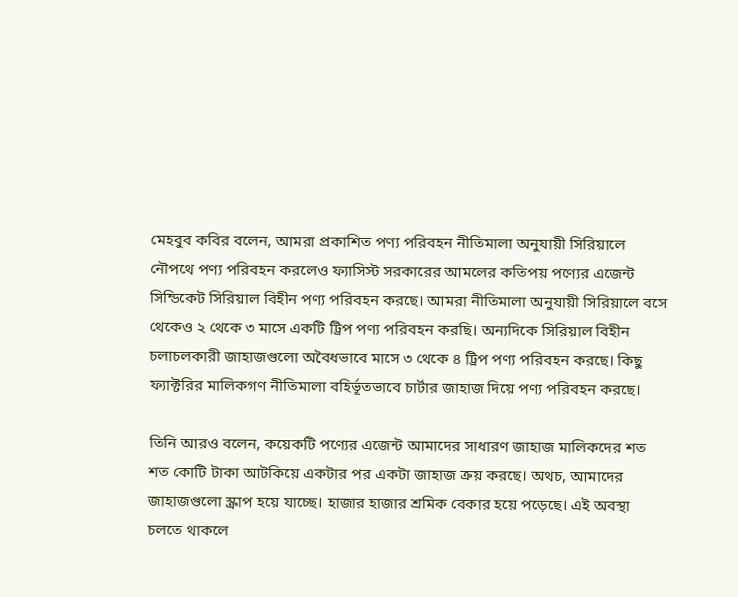মেহবুব কবির বলেন, আমরা প্রকাশিত পণ্য পরিবহন নীতিমালা অনুযায়ী সিরিয়ালে নৌপথে পণ্য পরিবহন করলেও ফ্যাসিস্ট সরকারের আমলের কতিপয় পণ্যের এজেন্ট সিন্ডিকেট সিরিয়াল বিহীন পণ্য পরিবহন করছে। আমরা নীতিমালা অনুযায়ী সিরিয়ালে বসে থেকেও ২ থেকে ৩ মাসে একটি ট্রিপ পণ্য পরিবহন করছি। অন্যদিকে সিরিয়াল বিহীন চলাচলকারী জাহাজগুলো অবৈধভাবে মাসে ৩ থেকে ৪ ট্রিপ পণ্য পরিবহন করছে। কিছু ফ্যাক্টরির মালিকগণ নীতিমালা বহির্ভূতভাবে চার্টার জাহাজ দিয়ে পণ্য পরিবহন করছে।

তিনি আরও বলেন, কয়েকটি পণ্যের এজেন্ট আমাদের সাধারণ জাহাজ মালিকদের শত শত কোটি টাকা আটকিয়ে একটার পর একটা জাহাজ ক্রয় করছে। অথচ, আমাদের জাহাজগুলো স্ক্রাপ হয়ে যাচ্ছে। হাজার হাজার শ্রমিক বেকার হয়ে পড়েছে। এই অবস্থা চলতে থাকলে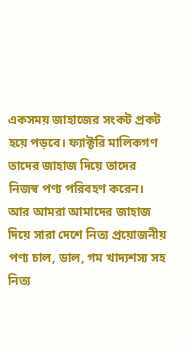একসময় জাহাজের সংকট প্রকট হয়ে পড়বে। ফ্যাক্টরি মালিকগণ তাদের জাহাজ দিয়ে তাদের নিজস্ব পণ্য পরিবহণ করেন। আর আমরা আমাদের জাহাজ দিয়ে সারা দেশে নিত্য প্রয়োজনীয় পণ্য চাল, ডাল, গম খাদ্যশস্য সহ নিত্য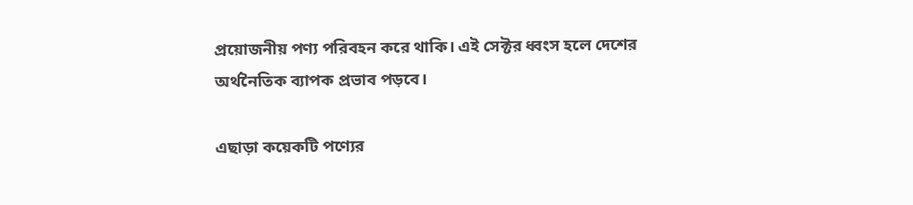প্রয়োজনীয় পণ্য পরিবহন করে থাকি। এই সেক্টর ধ্বংস হলে দেশের অর্থনৈতিক ব্যাপক প্রভাব পড়বে।

এছাড়া কয়েকটি পণ্যের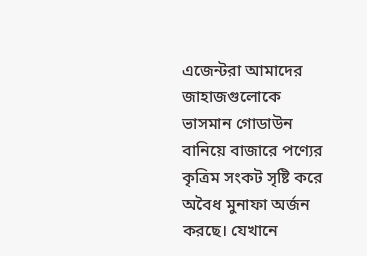এজেন্টরা আমাদের জাহাজগুলোকে ভাসমান গোডাউন বানিয়ে বাজারে পণ্যের কৃত্রিম সংকট সৃষ্টি করে অবৈধ মুনাফা অর্জন করছে। যেখানে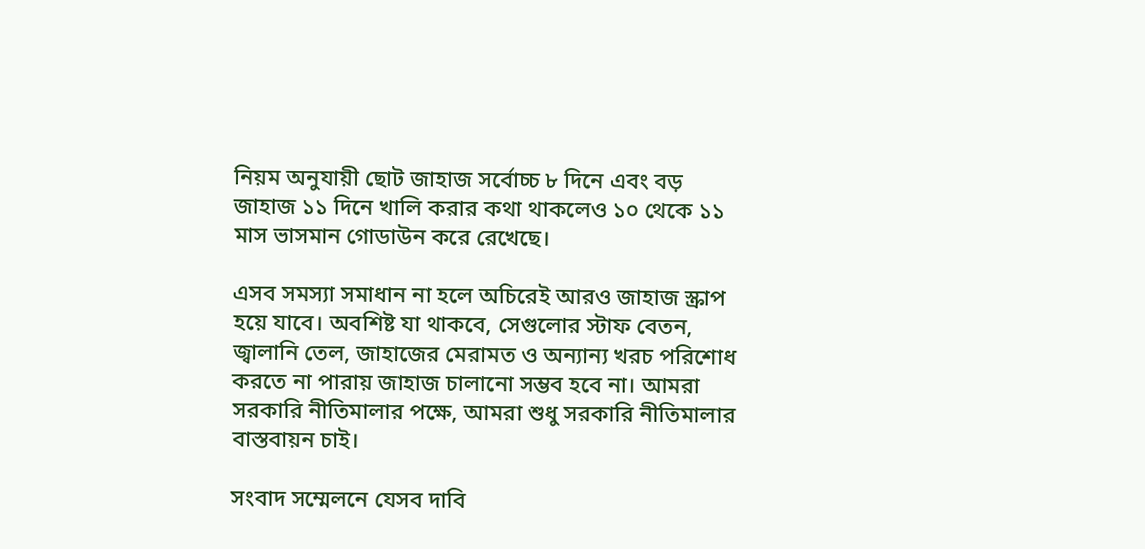নিয়ম অনুযায়ী ছোট জাহাজ সর্বোচ্চ ৮ দিনে এবং বড় জাহাজ ১১ দিনে খালি করার কথা থাকলেও ১০ থেকে ১১ মাস ভাসমান গোডাউন করে রেখেছে।

এসব সমস্যা সমাধান না হলে অচিরেই আরও জাহাজ স্ক্রাপ হয়ে যাবে। অবশিষ্ট যা থাকবে, সেগুলোর স্টাফ বেতন, জ্বালানি তেল, জাহাজের মেরামত ও অন্যান্য খরচ পরিশোধ করতে না পারায় জাহাজ চালানো সম্ভব হবে না। আমরা সরকারি নীতিমালার পক্ষে, আমরা শুধু সরকারি নীতিমালার বাস্তবায়ন চাই।

সংবাদ সম্মেলনে যেসব দাবি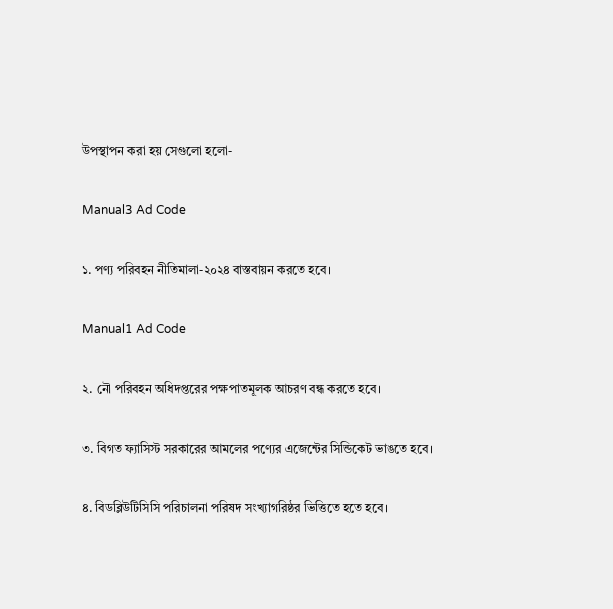উপস্থাপন করা হয় সেগুলো হলো-

Manual3 Ad Code

১. পণ্য পরিবহন নীতিমালা-২০২৪ বাস্তবায়ন করতে হবে।

Manual1 Ad Code

২. নৌ পরিবহন অধিদপ্তরের পক্ষপাতমূলক আচরণ বন্ধ করতে হবে।

৩. বিগত ফ্যাসিস্ট সরকারের আমলের পণ্যের এজেন্টের সিন্ডিকেট ভাঙতে হবে।

৪. বিডব্লিউটিসিসি পরিচালনা পরিষদ সংখ্যাগরিষ্ঠর ভিত্তিতে হতে হবে।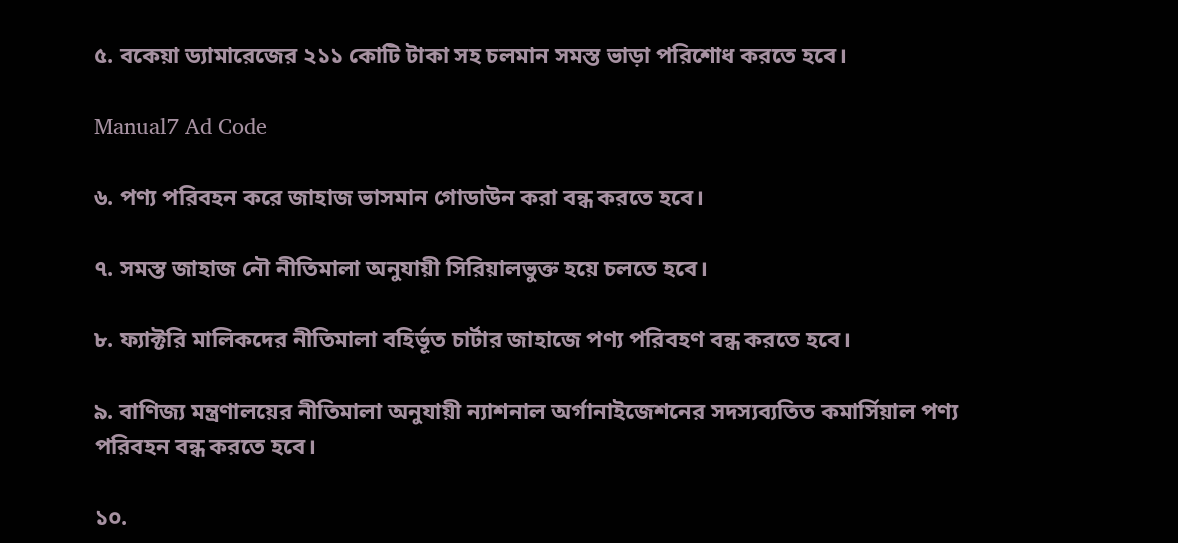৫. বকেয়া ড্যামারেজের ২১১ কোটি টাকা সহ চলমান সমস্ত ভাড়া পরিশোধ করতে হবে।

Manual7 Ad Code

৬. পণ্য পরিবহন করে জাহাজ ভাসমান গোডাউন করা বন্ধ করতে হবে।

৭. সমস্ত জাহাজ নৌ নীতিমালা অনুযায়ী সিরিয়ালভুক্ত হয়ে চলতে হবে।

৮. ফ্যাক্টরি মালিকদের নীতিমালা বহির্ভূত চার্টার জাহাজে পণ্য পরিবহণ বন্ধ করতে হবে।

৯. বাণিজ্য মন্ত্রণালয়ের নীতিমালা অনুযায়ী ন্যাশনাল অর্গানাইজেশনের সদস্যব্যতিত কমার্সিয়াল পণ্য পরিবহন বন্ধ করতে হবে।

১০.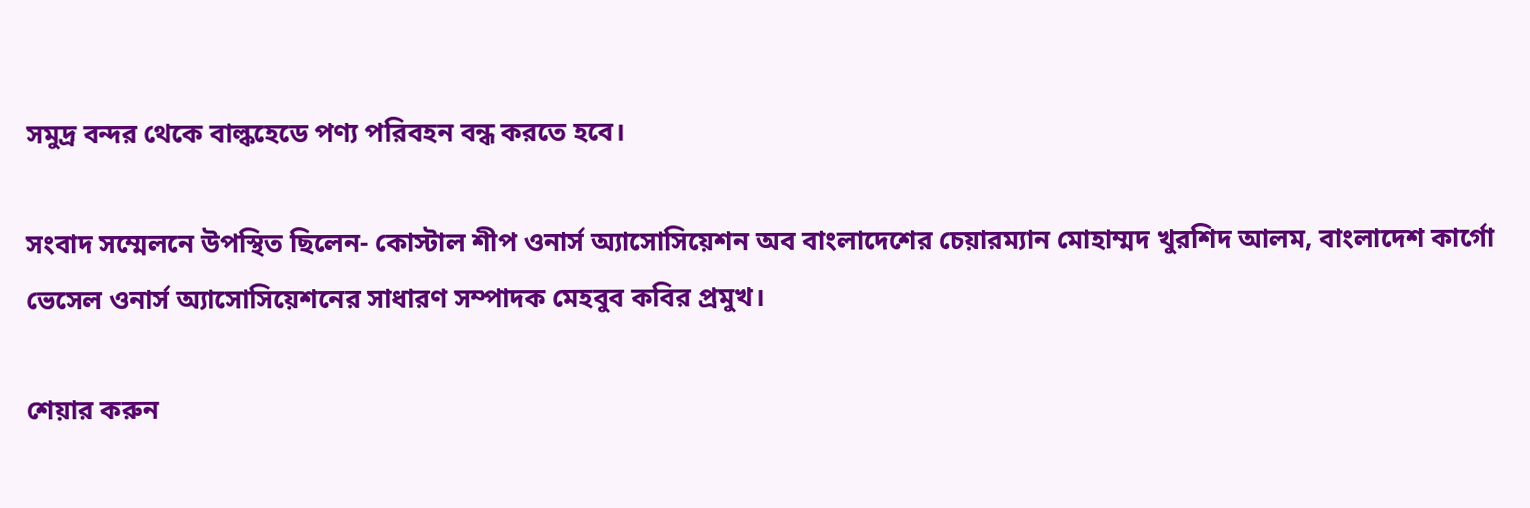সমুদ্র বন্দর থেকে বাল্কহেডে পণ্য পরিবহন বন্ধ করতে হবে।

সংবাদ সম্মেলনে উপস্থিত ছিলেন- কোস্টাল শীপ ওনার্স অ্যাসোসিয়েশন অব বাংলাদেশের চেয়ারম্যান মোহাম্মদ খুরশিদ আলম, বাংলাদেশ কার্গো ভেসেল ওনার্স অ্যাসোসিয়েশনের সাধারণ সম্পাদক মেহবুব কবির প্রমুখ।

শেয়ার করুন